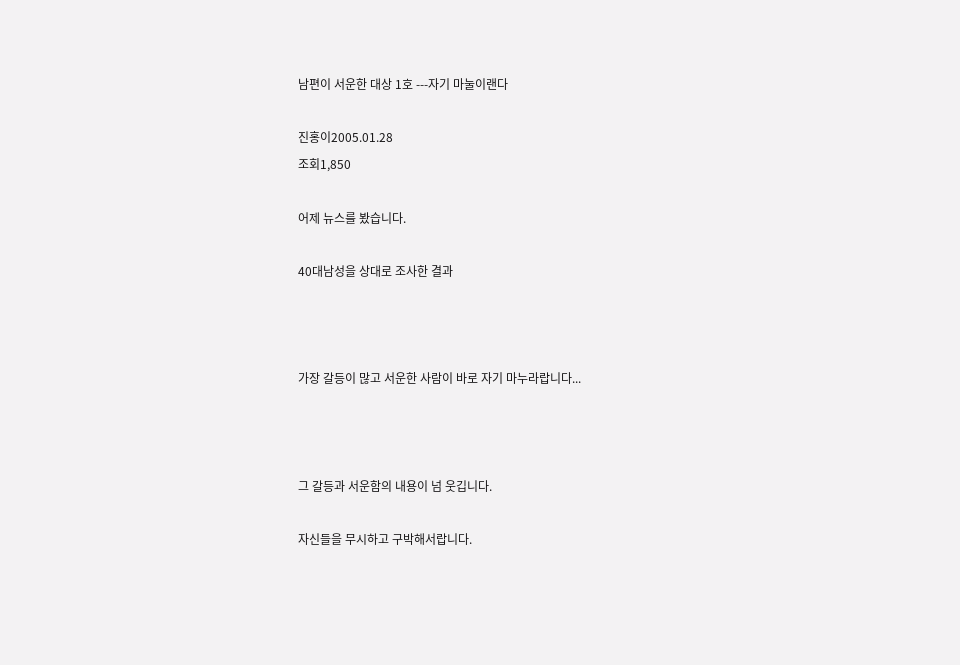남편이 서운한 대상 1호 ---자기 마눌이랜다

진홍이2005.01.28
조회1,850

어제 뉴스를 봤습니다.

40대남성을 상대로 조사한 결과



가장 갈등이 많고 서운한 사람이 바로 자기 마누라랍니다...



그 갈등과 서운함의 내용이 넘 웃깁니다.

자신들을 무시하고 구박해서랍니다.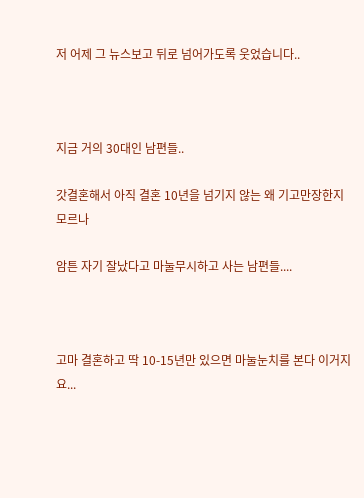저 어제 그 뉴스보고 뒤로 넘어가도록 웃었습니다..



지금 거의 30대인 남편들..

갓결혼해서 아직 결혼 10년을 넘기지 않는 왜 기고만장한지 모르나

암튼 자기 잘났다고 마눌무시하고 사는 남편들....



고마 결혼하고 딱 10-15년만 있으면 마눌눈치를 본다 이거지요...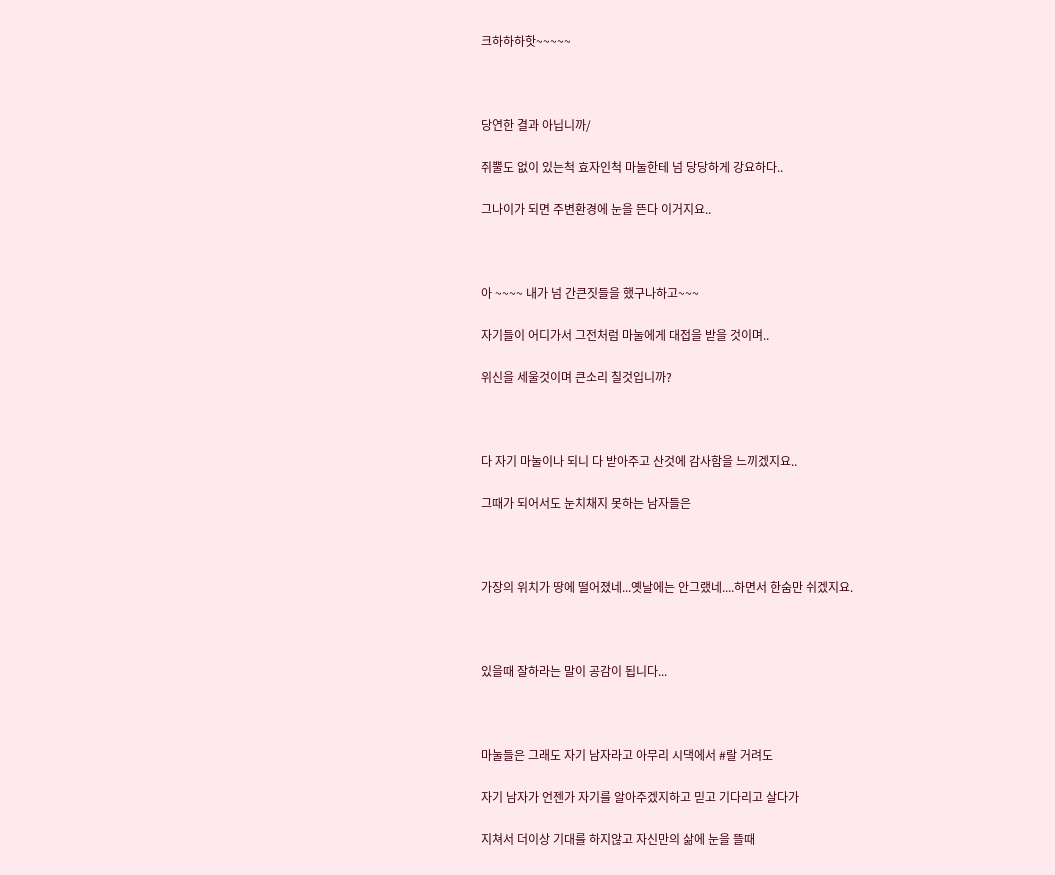크하하하핫~~~~~



당연한 결과 아닙니까/

쥐뿔도 없이 있는척 효자인척 마눌한테 넘 당당하게 강요하다..

그나이가 되면 주변환경에 눈을 뜬다 이거지요..



아 ~~~~ 내가 넘 간큰짓들을 했구나하고~~~

자기들이 어디가서 그전처럼 마눌에게 대접을 받을 것이며..

위신을 세울것이며 큰소리 칠것입니까?



다 자기 마눌이나 되니 다 받아주고 산것에 감사함을 느끼겠지요..

그때가 되어서도 눈치채지 못하는 남자들은



가장의 위치가 땅에 떨어졌네...옛날에는 안그랬네....하면서 한숨만 쉬겠지요.



있을때 잘하라는 말이 공감이 됩니다...



마눌들은 그래도 자기 남자라고 아무리 시댁에서 #랄 거려도

자기 남자가 언젠가 자기를 알아주겠지하고 믿고 기다리고 살다가

지쳐서 더이상 기대를 하지않고 자신만의 삶에 눈을 뜰때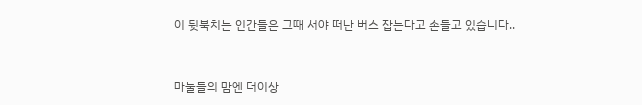이 뒷북치는 인간들은 그때 서야 떠난 버스 잡는다고 손들고 있습니다..



마눌들의 맘엔 더이상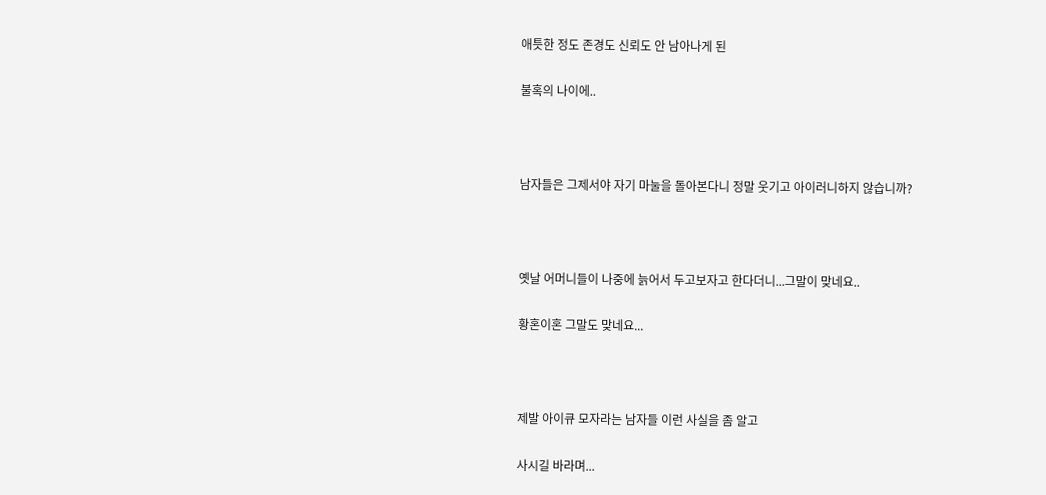애틋한 정도 존경도 신뢰도 안 남아나게 된

불혹의 나이에..



남자들은 그제서야 자기 마눌을 돌아본다니 정말 웃기고 아이러니하지 않습니까?



옛날 어머니들이 나중에 늙어서 두고보자고 한다더니...그말이 맞네요..

황혼이혼 그말도 맞네요...



제발 아이큐 모자라는 남자들 이런 사실을 좀 알고

사시길 바라며...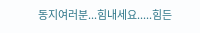동지여러분...힘내세요.....힘든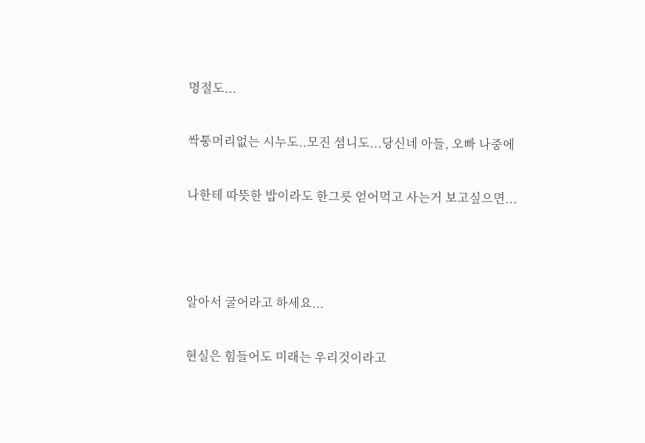명절도...

싹퉁머리없는 시누도..모진 셤니도...당신네 아들, 오빠 나중에

나한테 따뜻한 밥이라도 한그릇 얻어먹고 사는거 보고싶으면...



알아서 굴어라고 하세요...

현실은 힘들어도 미래는 우리것이라고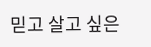믿고 살고 싶은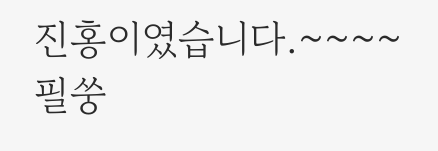진홍이였습니다.~~~~필쑹